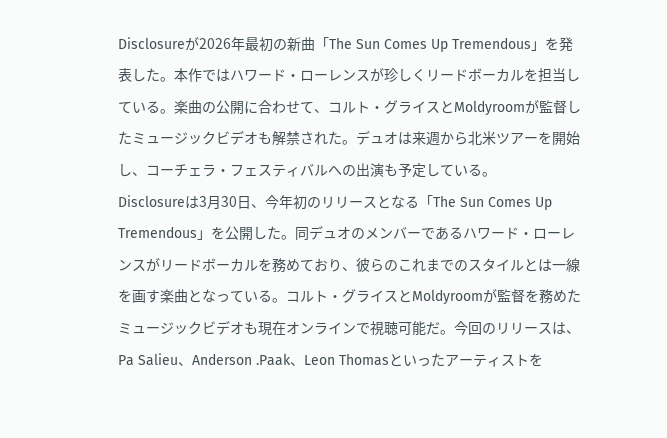Disclosureが2026年最初の新曲「The Sun Comes Up Tremendous」を発表した。本作ではハワード・ローレンスが珍しくリードボーカルを担当している。楽曲の公開に合わせて、コルト・グライスとMoldyroomが監督したミュージックビデオも解禁された。デュオは来週から北米ツアーを開始し、コーチェラ・フェスティバルへの出演も予定している。
Disclosureは3月30日、今年初のリリースとなる「The Sun Comes Up Tremendous」を公開した。同デュオのメンバーであるハワード・ローレンスがリードボーカルを務めており、彼らのこれまでのスタイルとは一線を画す楽曲となっている。コルト・グライスとMoldyroomが監督を務めたミュージックビデオも現在オンラインで視聴可能だ。今回のリリースは、Pa Salieu、Anderson .Paak、Leon Thomasといったアーティストを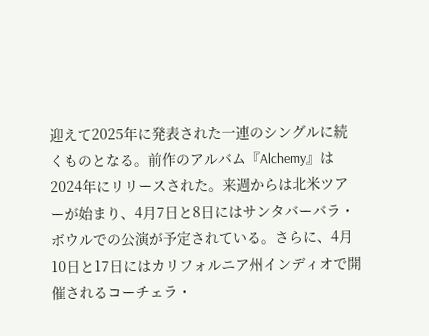迎えて2025年に発表された一連のシングルに続くものとなる。前作のアルバム『Alchemy』は2024年にリリースされた。来週からは北米ツアーが始まり、4月7日と8日にはサンタバーバラ・ボウルでの公演が予定されている。さらに、4月10日と17日にはカリフォルニア州インディオで開催されるコーチェラ・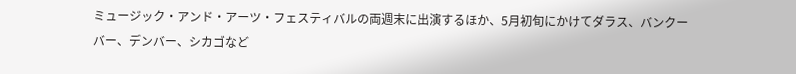ミュージック・アンド・アーツ・フェスティバルの両週末に出演するほか、5月初旬にかけてダラス、バンクーバー、デンバー、シカゴなど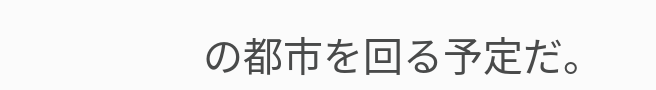の都市を回る予定だ。